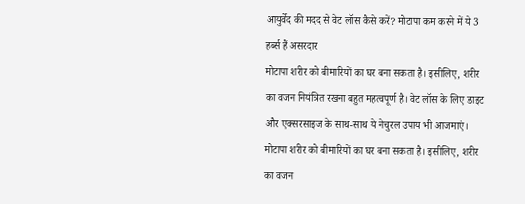आयुर्वेद की मदद से वेट लॉस कैसे करें? मोटापा कम करने में ये 3 हर्ब्स हैं असरदार
मोटापा शरीर को बीमारियों का घर बना सकता है। इसीलिए, शरीर का वजन नियंत्रित रखना बहुत महत्वपूर्ण है। वेट लॉस के लिए डाइट और एक्सरसाइज के साथ-साथ ये नेचुरल उपाय भी आजमाएं।
मोटापा शरीर को बीमारियों का घर बना सकता है। इसीलिए, शरीर का वजन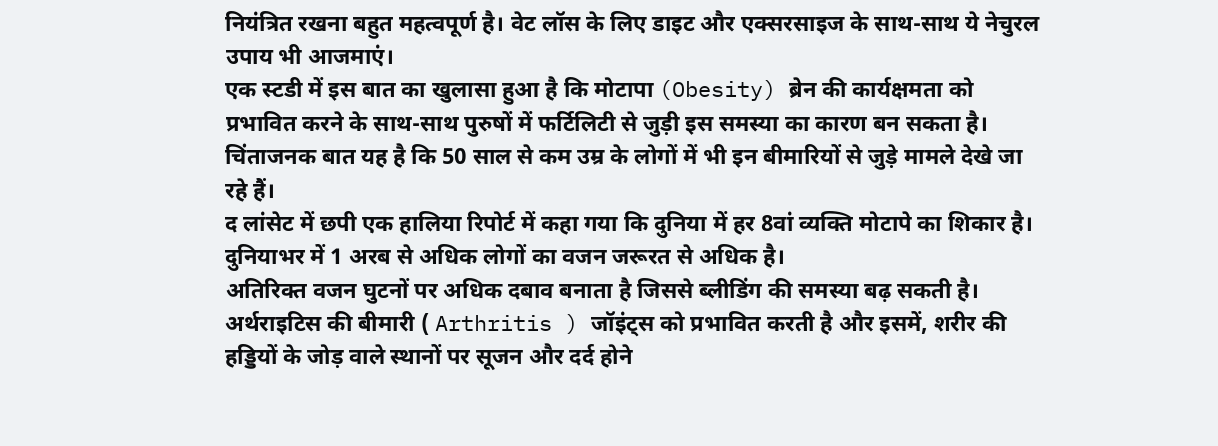नियंत्रित रखना बहुत महत्वपूर्ण है। वेट लॉस के लिए डाइट और एक्सरसाइज के साथ-साथ ये नेचुरल उपाय भी आजमाएं।
एक स्टडी में इस बात का खुलासा हुआ है कि मोटापा (Obesity) ब्रेन की कार्यक्षमता को प्रभावित करने के साथ-साथ पुरुषों में फर्टिलिटी से जुड़ी इस समस्या का कारण बन सकता है।
चिंताजनक बात यह है कि 50 साल से कम उम्र के लोगों में भी इन बीमारियों से जुड़े मामले देखे जा रहे हैं।
द लांसेट में छपी एक हालिया रिपोर्ट में कहा गया कि दुनिया में हर 8वां व्यक्ति मोटापे का शिकार है। दुनियाभर में 1 अरब से अधिक लोगों का वजन जरूरत से अधिक है।
अतिरिक्त वजन घुटनों पर अधिक दबाव बनाता है जिससे ब्लीडिंग की समस्या बढ़ सकती है।
अर्थराइटिस की बीमारी ( Arthritis ) जॉइंट्स को प्रभावित करती है और इसमें, शरीर की हड्डियों के जोड़ वाले स्थानों पर सूजन और दर्द होने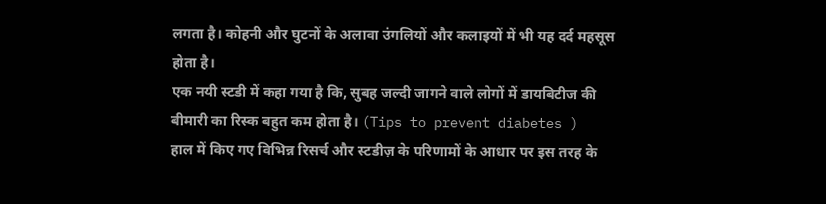लगता है। कोहनी और घुटनों के अलावा उंगलियों और कलाइयों में भी यह दर्द महसूस होता है।
एक नयी स्टडी में कहा गया है कि, सुबह जल्दी जागने वाले लोगों में डायबिटीज की बीमारी का रिस्क बहुत कम होता है। (Tips to prevent diabetes )
हाल में किए गए विभिन्न रिसर्च और स्टडीज़ के परिणामों के आधार पर इस तरह के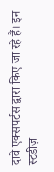दावे एक्सपर्टस द्वारा किए जा रहे हैं। इन स्टडीज़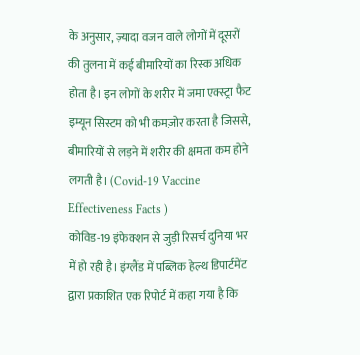के अनुसार, ज़्यादा वजन वाले लोगों में दूसरों की तुलना में कई बीमारियों का रिस्क अधिक होता है। इन लोगों के शरीर में जमा एक्स्ट्रा फैट इम्यून सिस्टम को भी कमज़ोर करता है जिससे, बीमारियों से लड़ने में शरीर की क्षमता कम होने लगती है। (Covid-19 Vaccine Effectiveness Facts )
कोविड-19 इंफेक्शन से जुड़ी रिसर्च दुनिया भर में हो रही है। इंग्लैंड में पब्लिक हेल्थ डिपार्टमेंट द्वारा प्रकाशित एक रिपोर्ट में कहा गया है कि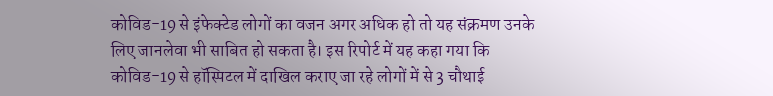कोविड-19 से इंफेक्टेड लोगों का वजन अगर अधिक हो तो यह संक्रमण उनके लिए जानलेवा भी साबित हो सकता है। इस रिपोर्ट में यह कहा गया कि कोविड-19 से हॉस्पिटल में दाखिल कराए जा रहे लोगों में से 3 चौथाई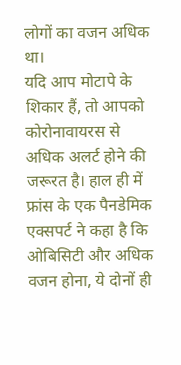लोगों का वजन अधिक था।
यदि आप मोटापे के शिकार हैं, तो आपको कोरोनावायरस से अधिक अलर्ट होने की जरूरत है। हाल ही में फ्रांस के एक पैनडेमिक एक्सपर्ट ने कहा है कि ओबिसिटी और अधिक वजन होना, ये दोनों ही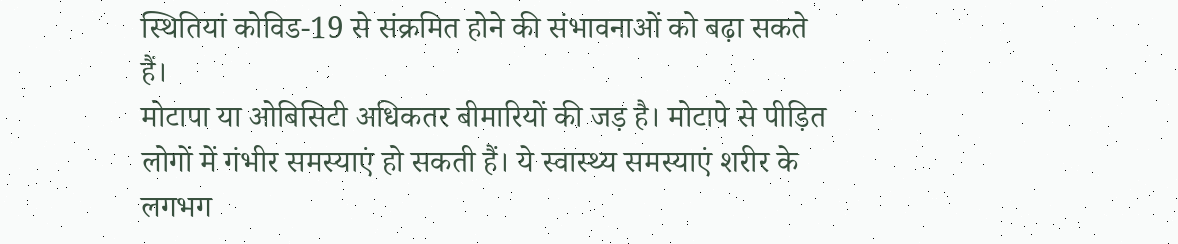स्थितियां कोविड-19 से संक्रमित होने की संभावनाओं को बढ़ा सकते हैं।
मोटापा या ओबिसिटी अधिकतर बीमारियों की जड़ है। मोटापे से पीड़ित लोगों में गंभीर समस्याएं हो सकती हैं। ये स्वास्थ्य समस्याएं शरीर के लगभग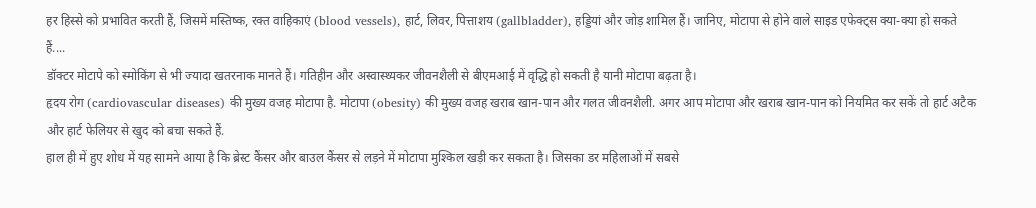हर हिस्से को प्रभावित करती हैं, जिसमें मस्तिष्क, रक्त वाहिकाएं (blood vessels), हार्ट, लिवर, पित्ताशय (gallbladder), हड्डियां और जोड़ शामिल हैं। जानिए, मोटापा से होने वाले साइड एफेक्ट्स क्या-क्या हो सकते हैं....
डॉक्टर मोटापे को स्मोकिंग से भी ज्यादा खतरनाक मानते हैं। गतिहीन और अस्वास्थ्यकर जीवनशैली से बीएमआई में वृद्धि हो सकती है यानी मोटापा बढ़ता है।
हृदय रोग (cardiovascular diseases) की मुख्य वजह मोटापा है. मोटापा (obesity) की मुख्य वजह खराब खान-पान और गलत जीवनशैली. अगर आप मोटापा और खराब खान-पान को नियमित कर सकें तो हार्ट अटैक और हार्ट फेलियर से खुद को बचा सकते हैं.
हाल ही में हुए शोध में यह सामने आया है कि ब्रेस्ट कैंसर और बाउल कैंसर से लड़ने में मोटापा मुश्किल खड़ी कर सकता है। जिसका डर महिलाओं में सबसे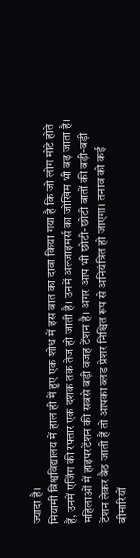ज्यादा है।
मियामी विश्वविद्यालय में हाल ही में हुए एक शोध में इस बात का दावा किया गया है कि जो लोग मोटे होते हैं, उनमें एजिंग की रफ्तार एक दशक तक तेज हो जाती है। उनमें अल्जाइमर्स का जोखिम भी बढ़ जाता है।
महिलाओं में हाइपरटेंशन की सबसे बड़ी वजह टेंशन है। अगर आप भी छोटी-छोटी बातों की बड़ी-बड़ी टेंशन लेकर बैठ जाती हैं तो आपका ब्लड प्रेशर निश्चित रूप से अनियंत्रित हो जाएगा। तनाव को कई बीमारियों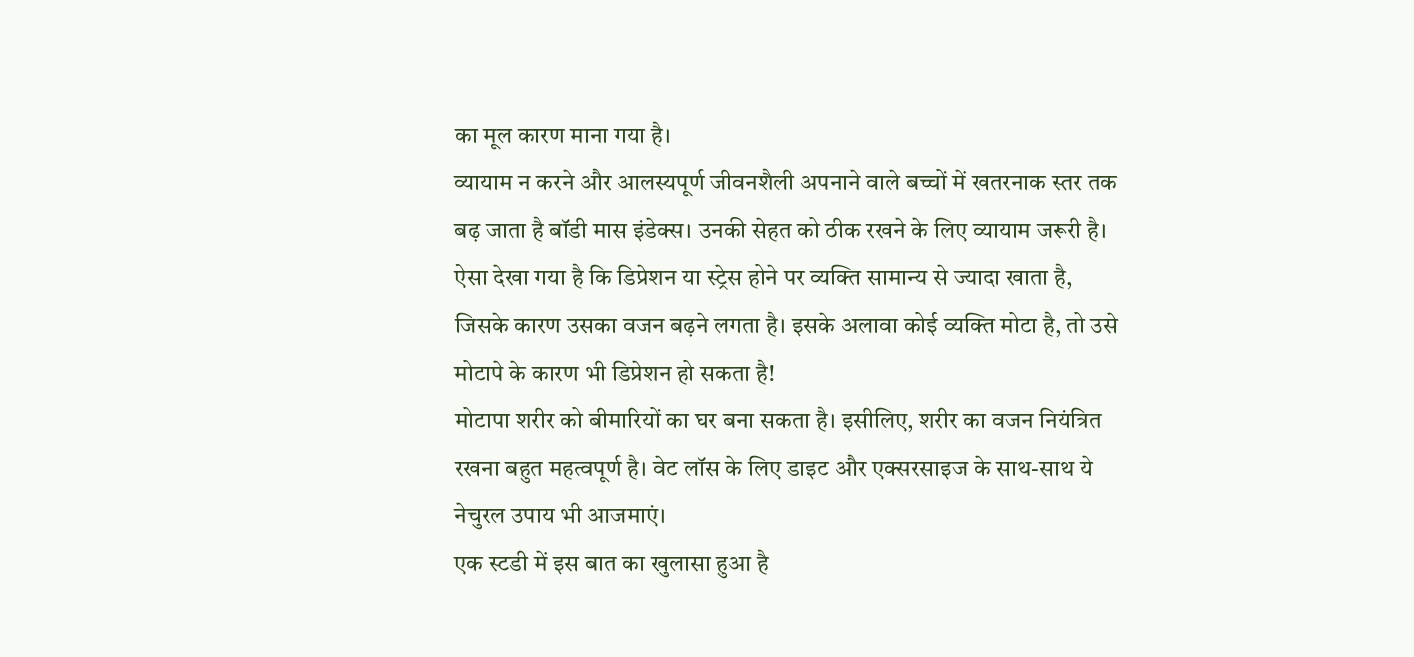का मूल कारण माना गया है।
व्यायाम न करने और आलस्यपूर्ण जीवनशैली अपनाने वाले बच्चों में खतरनाक स्तर तक बढ़ जाता है बॉडी मास इंडेक्स। उनकी सेहत को ठीक रखने के लिए व्यायाम जरूरी है।
ऐसा देखा गया है कि डिप्रेशन या स्ट्रेस होने पर व्यक्ति सामान्य से ज्यादा खाता है, जिसके कारण उसका वजन बढ़ने लगता है। इसके अलावा कोई व्यक्ति मोटा है, तो उसे मोटापे के कारण भी डिप्रेशन हो सकता है!
मोटापा शरीर को बीमारियों का घर बना सकता है। इसीलिए, शरीर का वजन नियंत्रित रखना बहुत महत्वपूर्ण है। वेट लॉस के लिए डाइट और एक्सरसाइज के साथ-साथ ये नेचुरल उपाय भी आजमाएं।
एक स्टडी में इस बात का खुलासा हुआ है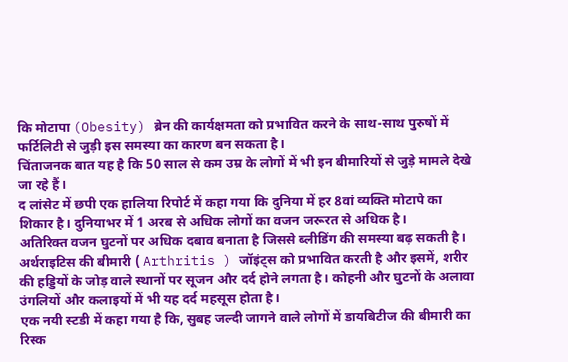कि मोटापा (Obesity) ब्रेन की कार्यक्षमता को प्रभावित करने के साथ-साथ पुरुषों में फर्टिलिटी से जुड़ी इस समस्या का कारण बन सकता है।
चिंताजनक बात यह है कि 50 साल से कम उम्र के लोगों में भी इन बीमारियों से जुड़े मामले देखे जा रहे हैं।
द लांसेट में छपी एक हालिया रिपोर्ट में कहा गया कि दुनिया में हर 8वां व्यक्ति मोटापे का शिकार है। दुनियाभर में 1 अरब से अधिक लोगों का वजन जरूरत से अधिक है।
अतिरिक्त वजन घुटनों पर अधिक दबाव बनाता है जिससे ब्लीडिंग की समस्या बढ़ सकती है।
अर्थराइटिस की बीमारी ( Arthritis ) जॉइंट्स को प्रभावित करती है और इसमें, शरीर की हड्डियों के जोड़ वाले स्थानों पर सूजन और दर्द होने लगता है। कोहनी और घुटनों के अलावा उंगलियों और कलाइयों में भी यह दर्द महसूस होता है।
एक नयी स्टडी में कहा गया है कि, सुबह जल्दी जागने वाले लोगों में डायबिटीज की बीमारी का रिस्क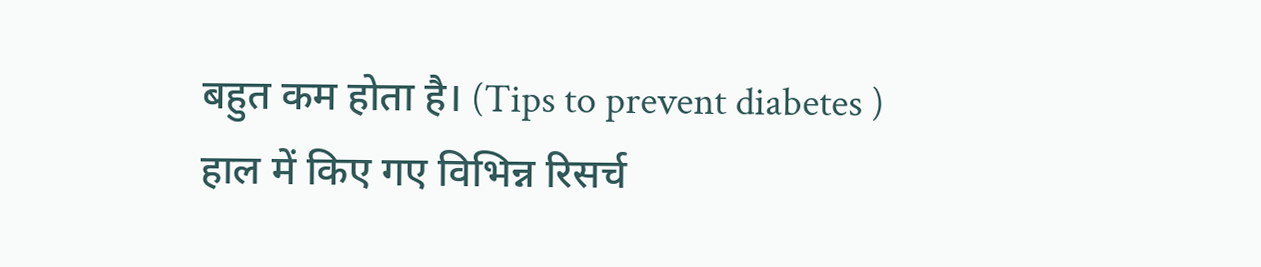बहुत कम होता है। (Tips to prevent diabetes )
हाल में किए गए विभिन्न रिसर्च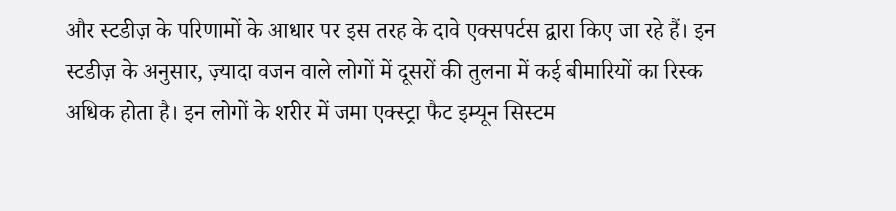और स्टडीज़ के परिणामों के आधार पर इस तरह के दावे एक्सपर्टस द्वारा किए जा रहे हैं। इन स्टडीज़ के अनुसार, ज़्यादा वजन वाले लोगों में दूसरों की तुलना में कई बीमारियों का रिस्क अधिक होता है। इन लोगों के शरीर में जमा एक्स्ट्रा फैट इम्यून सिस्टम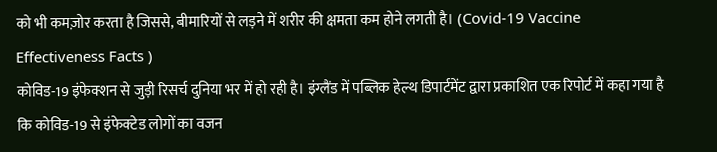को भी कमज़ोर करता है जिससे, बीमारियों से लड़ने में शरीर की क्षमता कम होने लगती है। (Covid-19 Vaccine Effectiveness Facts )
कोविड-19 इंफेक्शन से जुड़ी रिसर्च दुनिया भर में हो रही है। इंग्लैंड में पब्लिक हेल्थ डिपार्टमेंट द्वारा प्रकाशित एक रिपोर्ट में कहा गया है कि कोविड-19 से इंफेक्टेड लोगों का वजन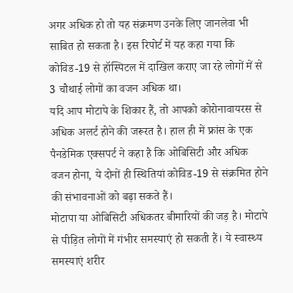अगर अधिक हो तो यह संक्रमण उनके लिए जानलेवा भी साबित हो सकता है। इस रिपोर्ट में यह कहा गया कि कोविड-19 से हॉस्पिटल में दाखिल कराए जा रहे लोगों में से 3 चौथाई लोगों का वजन अधिक था।
यदि आप मोटापे के शिकार हैं, तो आपको कोरोनावायरस से अधिक अलर्ट होने की जरूरत है। हाल ही में फ्रांस के एक पैनडेमिक एक्सपर्ट ने कहा है कि ओबिसिटी और अधिक वजन होना, ये दोनों ही स्थितियां कोविड-19 से संक्रमित होने की संभावनाओं को बढ़ा सकते हैं।
मोटापा या ओबिसिटी अधिकतर बीमारियों की जड़ है। मोटापे से पीड़ित लोगों में गंभीर समस्याएं हो सकती हैं। ये स्वास्थ्य समस्याएं शरीर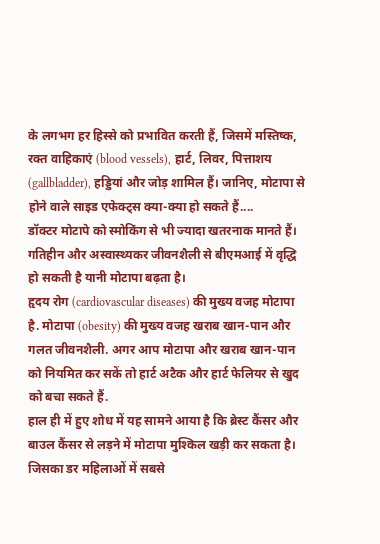के लगभग हर हिस्से को प्रभावित करती हैं, जिसमें मस्तिष्क, रक्त वाहिकाएं (blood vessels), हार्ट, लिवर, पित्ताशय (gallbladder), हड्डियां और जोड़ शामिल हैं। जानिए, मोटापा से होने वाले साइड एफेक्ट्स क्या-क्या हो सकते हैं....
डॉक्टर मोटापे को स्मोकिंग से भी ज्यादा खतरनाक मानते हैं। गतिहीन और अस्वास्थ्यकर जीवनशैली से बीएमआई में वृद्धि हो सकती है यानी मोटापा बढ़ता है।
हृदय रोग (cardiovascular diseases) की मुख्य वजह मोटापा है. मोटापा (obesity) की मुख्य वजह खराब खान-पान और गलत जीवनशैली. अगर आप मोटापा और खराब खान-पान को नियमित कर सकें तो हार्ट अटैक और हार्ट फेलियर से खुद को बचा सकते हैं.
हाल ही में हुए शोध में यह सामने आया है कि ब्रेस्ट कैंसर और बाउल कैंसर से लड़ने में मोटापा मुश्किल खड़ी कर सकता है। जिसका डर महिलाओं में सबसे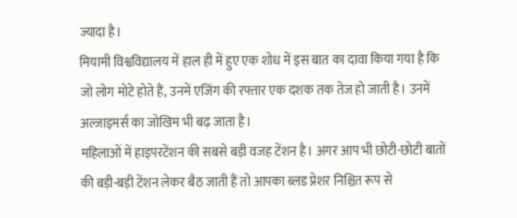ज्यादा है।
मियामी विश्वविद्यालय में हाल ही में हुए एक शोध में इस बात का दावा किया गया है कि जो लोग मोटे होते हैं, उनमें एजिंग की रफ्तार एक दशक तक तेज हो जाती है। उनमें अल्जाइमर्स का जोखिम भी बढ़ जाता है।
महिलाओं में हाइपरटेंशन की सबसे बड़ी वजह टेंशन है। अगर आप भी छोटी-छोटी बातों की बड़ी-बड़ी टेंशन लेकर बैठ जाती हैं तो आपका ब्लड प्रेशर निश्चित रूप से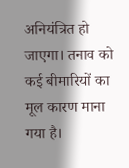अनियंत्रित हो जाएगा। तनाव को कई बीमारियों का मूल कारण माना गया है।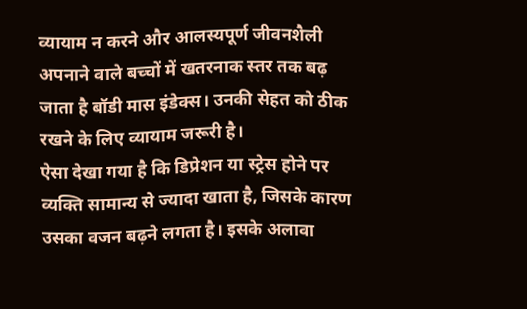व्यायाम न करने और आलस्यपूर्ण जीवनशैली अपनाने वाले बच्चों में खतरनाक स्तर तक बढ़ जाता है बॉडी मास इंडेक्स। उनकी सेहत को ठीक रखने के लिए व्यायाम जरूरी है।
ऐसा देखा गया है कि डिप्रेशन या स्ट्रेस होने पर व्यक्ति सामान्य से ज्यादा खाता है, जिसके कारण उसका वजन बढ़ने लगता है। इसके अलावा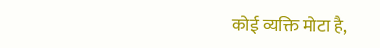कोई व्यक्ति मोटा है,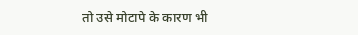तो उसे मोटापे के कारण भी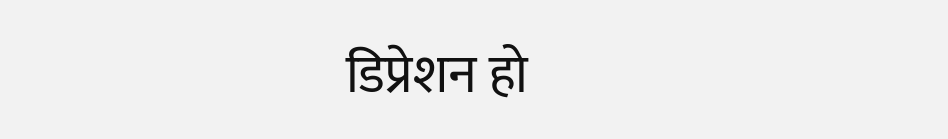डिप्रेशन हो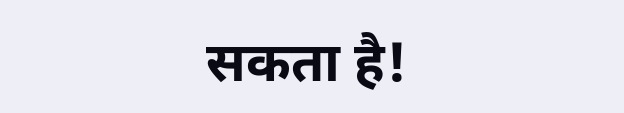सकता है!